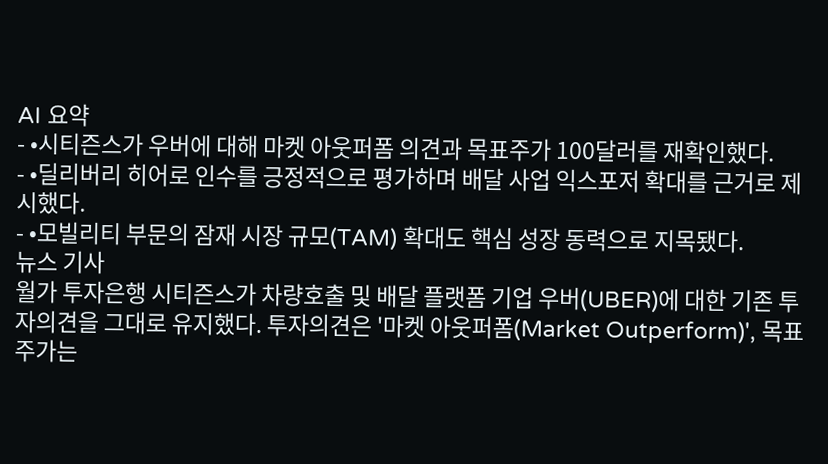AI 요약
- •시티즌스가 우버에 대해 마켓 아웃퍼폼 의견과 목표주가 100달러를 재확인했다.
- •딜리버리 히어로 인수를 긍정적으로 평가하며 배달 사업 익스포저 확대를 근거로 제시했다.
- •모빌리티 부문의 잠재 시장 규모(TAM) 확대도 핵심 성장 동력으로 지목됐다.
뉴스 기사
월가 투자은행 시티즌스가 차량호출 및 배달 플랫폼 기업 우버(UBER)에 대한 기존 투자의견을 그대로 유지했다. 투자의견은 '마켓 아웃퍼폼(Market Outperform)', 목표주가는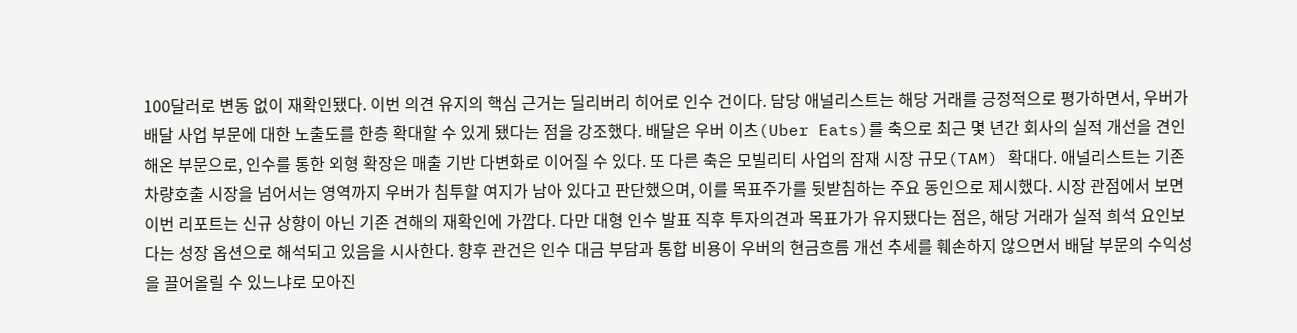100달러로 변동 없이 재확인됐다. 이번 의견 유지의 핵심 근거는 딜리버리 히어로 인수 건이다. 담당 애널리스트는 해당 거래를 긍정적으로 평가하면서, 우버가 배달 사업 부문에 대한 노출도를 한층 확대할 수 있게 됐다는 점을 강조했다. 배달은 우버 이츠(Uber Eats)를 축으로 최근 몇 년간 회사의 실적 개선을 견인해온 부문으로, 인수를 통한 외형 확장은 매출 기반 다변화로 이어질 수 있다. 또 다른 축은 모빌리티 사업의 잠재 시장 규모(TAM) 확대다. 애널리스트는 기존 차량호출 시장을 넘어서는 영역까지 우버가 침투할 여지가 남아 있다고 판단했으며, 이를 목표주가를 뒷받침하는 주요 동인으로 제시했다. 시장 관점에서 보면 이번 리포트는 신규 상향이 아닌 기존 견해의 재확인에 가깝다. 다만 대형 인수 발표 직후 투자의견과 목표가가 유지됐다는 점은, 해당 거래가 실적 희석 요인보다는 성장 옵션으로 해석되고 있음을 시사한다. 향후 관건은 인수 대금 부담과 통합 비용이 우버의 현금흐름 개선 추세를 훼손하지 않으면서 배달 부문의 수익성을 끌어올릴 수 있느냐로 모아진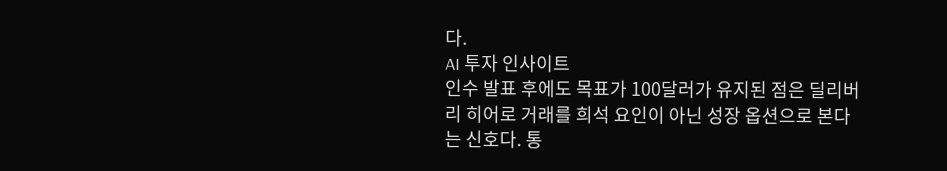다.
AI 투자 인사이트
인수 발표 후에도 목표가 100달러가 유지된 점은 딜리버리 히어로 거래를 희석 요인이 아닌 성장 옵션으로 본다는 신호다. 통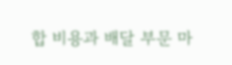합 비용과 배달 부문 마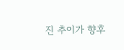진 추이가 향후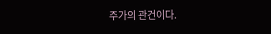주가의 관건이다.